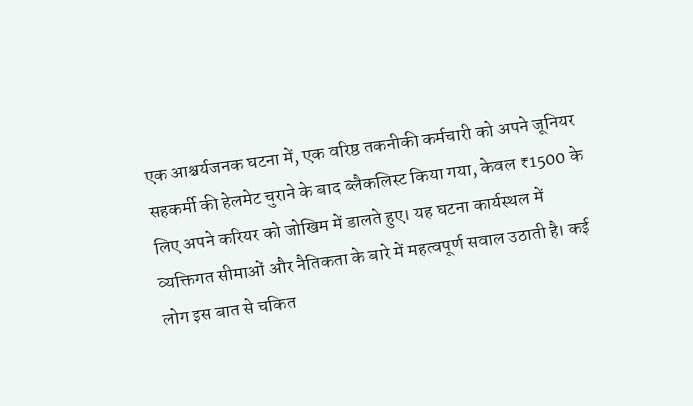एक आश्चर्यजनक घटना में, एक वरिष्ठ तकनीकी कर्मचारी को अपने जूनियर सहकर्मी की हेलमेट चुराने के बाद ब्लैकलिस्ट किया गया, केवल ₹1500 के लिए अपने करियर को जोखिम में डालते हुए। यह घटना कार्यस्थल में व्यक्तिगत सीमाओं और नैतिकता के बारे में महत्वपूर्ण सवाल उठाती है। कई लोग इस बात से चकित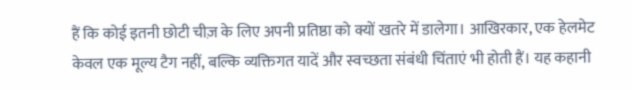हैं कि कोई इतनी छोटी चीज़ के लिए अपनी प्रतिष्ठा को क्यों खतरे में डालेगा। आखिरकार, एक हेलमेट केवल एक मूल्य टैग नहीं, बल्कि व्यक्तिगत यादें और स्वच्छता संबंधी चिंताएं भी होती हैं। यह कहानी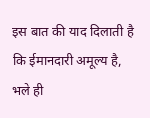इस बात की याद दिलाती है कि ईमानदारी अमूल्य है, भले ही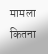मामला कितना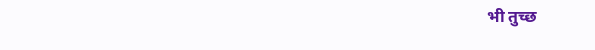भी तुच्छ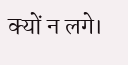क्यों न लगे।